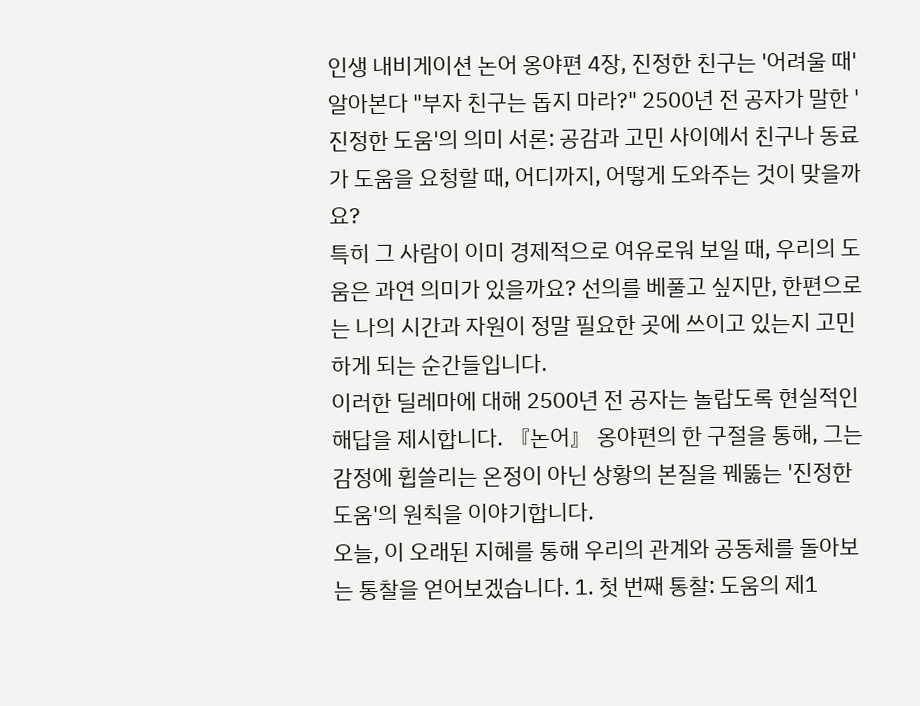인생 내비게이션 논어 옹야편 4장, 진정한 친구는 '어려울 때' 알아본다 "부자 친구는 돕지 마라?" 2500년 전 공자가 말한 '진정한 도움'의 의미 서론: 공감과 고민 사이에서 친구나 동료가 도움을 요청할 때, 어디까지, 어떻게 도와주는 것이 맞을까요?
특히 그 사람이 이미 경제적으로 여유로워 보일 때, 우리의 도움은 과연 의미가 있을까요? 선의를 베풀고 싶지만, 한편으로는 나의 시간과 자원이 정말 필요한 곳에 쓰이고 있는지 고민하게 되는 순간들입니다.
이러한 딜레마에 대해 2500년 전 공자는 놀랍도록 현실적인 해답을 제시합니다. 『논어』 옹야편의 한 구절을 통해, 그는 감정에 휩쓸리는 온정이 아닌 상황의 본질을 꿰뚫는 '진정한 도움'의 원칙을 이야기합니다.
오늘, 이 오래된 지혜를 통해 우리의 관계와 공동체를 돌아보는 통찰을 얻어보겠습니다. 1. 첫 번째 통찰: 도움의 제1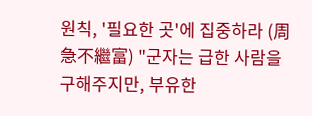원칙, '필요한 곳'에 집중하라 (周急不繼富) "군자는 급한 사람을 구해주지만, 부유한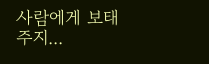사람에게 보태주지...